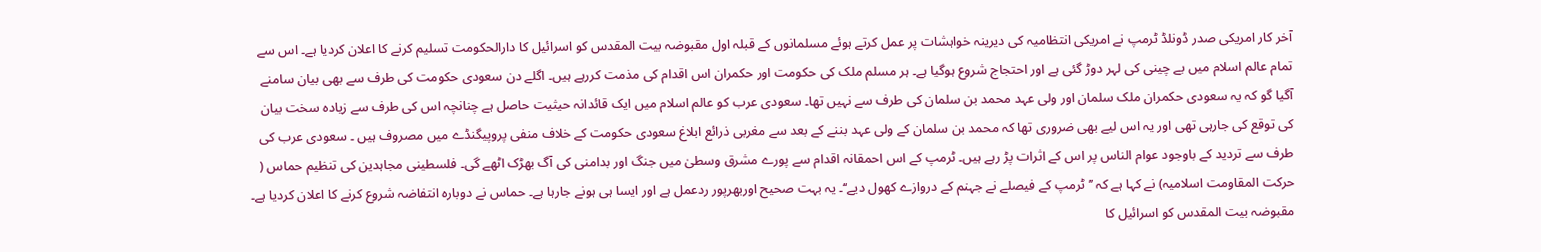آخر کار امریکی صدر ڈونلڈ ٹرمپ نے امریکی انتظامیہ کی دیرینہ خواہشات پر عمل کرتے ہوئے مسلمانوں کے قبلہ اول مقبوضہ بیت المقدس کو اسرائیل کا دارالحکومت تسلیم کرنے کا اعلان کردیا ہے۔ اس سے تمام عالم اسلام میں بے چینی کی لہر دوڑ گئی ہے اور احتجاج شروع ہوگیا ہے۔ ہر مسلم ملک کی حکومت اور حکمران اس اقدام کی مذمت کررہے ہیں۔ اگلے دن سعودی حکومت کی طرف سے بھی بیان سامنے آگیا گو کہ یہ سعودی حکمران ملک سلمان اور ولی عہد محمد بن سلمان کی طرف سے نہیں تھا۔ سعودی عرب کو عالم اسلام میں ایک قائدانہ حیثیت حاصل ہے چنانچہ اس کی طرف سے زیادہ سخت بیان کی توقع کی جارہی تھی اور یہ اس لیے بھی ضروری تھا کہ محمد بن سلمان کے ولی عہد بننے کے بعد سے مغربی ذرائع ابلاغ سعودی حکومت کے خلاف منفی پروپیگنڈے میں مصروف ہیں ۔ سعودی عرب کی طرف سے تردید کے باوجود عوام الناس پر اس کے اثرات پڑ رہے ہیں۔ ٹرمپ کے اس احمقانہ اقدام سے پورے مشرق وسطیٰ میں جنگ اور بدامنی کی آگ بھڑک اٹھے گی۔ فلسطینی مجاہدین کی تنظیم حماس ( حرکت المقاومت اسلامیہ) نے کہا ہے کہ ’’ ٹرمپ کے فیصلے نے جہنم کے دروازے کھول دیے‘‘۔ یہ بہت صحیح اوربھرپور ردعمل ہے اور ایسا ہی ہونے جارہا ہے۔ حماس نے دوبارہ انتفاضہ شروع کرنے کا اعلان کردیا ہے۔ مقبوضہ بیت المقدس کو اسرائیل کا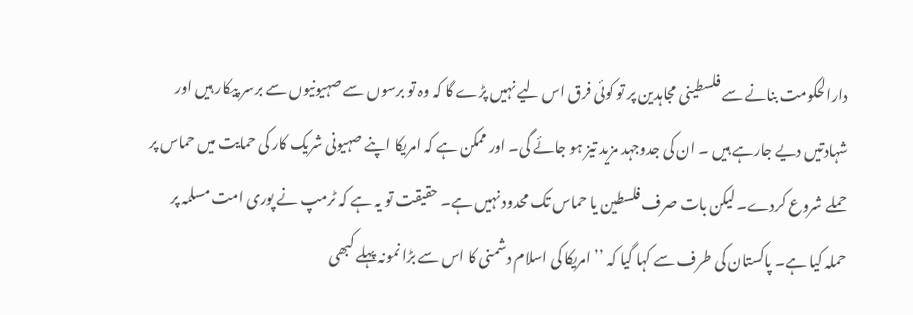دارالحکومت بنانے سے فلسطینی مجاہدین پر تو کوئی فرق اس لیے نہیں پڑے گا کہ وہ تو برسوں سے صہیونیوں سے برسر پیکار ہیں اور شہادتیں دیے جارہے ہیں ۔ ان کی جدوجہد مزید تیز ہو جائے گی۔ اور ممکن ہے کہ امریکا اپنے صہیونی شریک کار کی حمایت میں حماس پر حملے شروع کردے۔ لیکن بات صرف فلسطین یا حماس تک محدود نہیں ہے۔ حقیقت تو یہ ہے کہ ٹرمپ نے پوری امت مسلمہ پر حملہ کیا ہے۔ پاکستان کی طرف سے کہا گیا کہ ’’ امریکا کی اسلام دشمنی کا اس سے بڑا نمونہ پہلے کبھی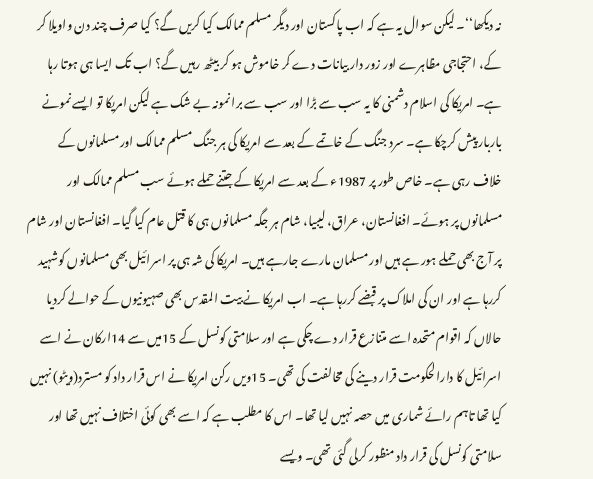نہ دیکھا‘‘۔ لیکن سوال یہ ہے کہ اب پاکستان اور دیگر مسلم ممالک کیا کریں گے؟ کیا صرف چند دن واویلا کر کے، احتجاجی مظاہرے اور زور دار بیانات دے کر خاموش ہو کر بیٹھ رہیں گے؟ اب تک ایسا ہی ہوتا رہا ہے۔ امریکا کی اسلام دشمنی کا یہ سب سے بڑا اور سب سے برا نمونہ بے شک ہے لیکن امریکا تو ایسے نمونے باربار پیش کرچکا ہے۔ سرد جنگ کے خاتمے کے بعد سے امریکا کی ہر جنگ مسلم ممالک اور مسلمانوں کے خلاف رہی ہے۔ خاص طور پر 1987ء کے بعد سے امریکا کے جتنے حملے ہوئے سب مسلم ممالک اور مسلمانوں پر ہوئے۔ افغانستان، عراق، لیبیا، شام ہر جگہ مسلمانوں ہی کا قتل عام کیا گیا۔ افغانستان اور شام پر آج بھی حملے ہور ہے ہیں اور مسلمان مارے جارہے ہیں۔ امریکا کی شہ ہی پر اسرائیل بھی مسلمانوں کوشہید کررہا ہے اور ان کی املاک پر قبضے کررہا ہے۔ اب امریکا نے بیت المقدس بھی صہیونیوں کے حوالے کردیا حالاں کہ اقوام متحدہ اسے متنازع قرار دے چکی ہے اور سلامتی کونسل کے 15میں سے 14ارکان نے اسے اسرائیل کا دارالحکومت قرار دینے کی مخالفت کی تھی۔ 15ویں رکن امریکا نے اس قرار داد کو مسترد(ویٹو) نہیں کیا تھا تاہم رائے شماری میں حصہ نہیں لیا تھا۔ اس کا مطلب ہے کہ اسے بھی کوئی اختلاف نہیں تھا اور سلامتی کونسل کی قرار داد منظور کرلی گئی تھی۔ ویسے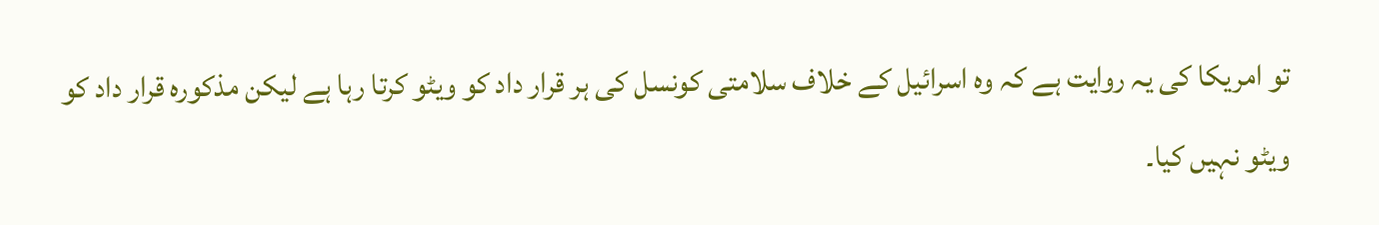تو امریکا کی یہ روایت ہے کہ وہ اسرائیل کے خلاف سلامتی کونسل کی ہر قرار داد کو ویٹو کرتا رہا ہے لیکن مذکورہ قرار داد کو ویٹو نہیں کیا۔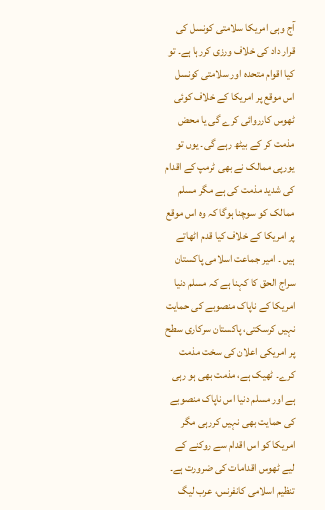آج وہی امریکا سلامتی کونسل کی قرار داد کی خلاف ورزی کررہا ہے۔ تو کیا اقوام متحدہ اور سلامتی کونسل اس موقع پر امریکا کے خلاف کوئی ٹھوس کارروائی کرے گی یا محض مذمت کر کے بیٹھ رہے گی۔ یوں تو یورپی ممالک نے بھی ٹرمپ کے اقدام کی شدید مذمت کی ہے مگر مسلم ممالک کو سوچنا ہوگا کہ وہ اس موقع پر امریکا کے خلاف کیا قدم اٹھاتے ہیں ۔ امیر جماعت اسلامی پاکستان سراج الحق کا کہنا ہے کہ مسلم دنیا امریکا کے ناپاک منصوبے کی حمایت نہیں کرسکتی، پاکستان سرکاری سطح پر امریکی اعلان کی سخت مذمت کرے۔ ٹھیک ہے، مذمت بھی ہو رہی ہے اور مسلم دنیا اس ناپاک منصوبے کی حمایت بھی نہیں کررہی مگر امریکا کو اس اقدام سے روکنے کے لیے ٹھوس اقدامات کی ضرورت ہے۔ تنظیم اسلامی کانفرنس، عرب لیگ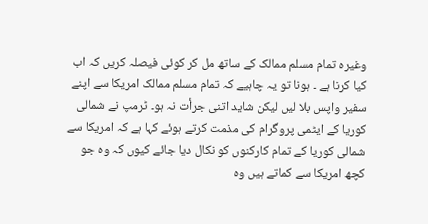وغیرہ تمام مسلم ممالک کے ساتھ مل کر کوئی فیصلہ کریں کہ اب کیا کرنا ہے ۔ ہونا تو یہ چاہیے کہ تمام مسلم ممالک امریکا سے اپنے سفیر واپس بلا لیں لیکن شاید اتنی جرأت نہ ہو۔ ٹرمپ نے شمالی کوریا کے ایٹمی پروگرام کی مذمت کرتے ہوئے کہا ہے کہ امریکا سے شمالی کوریا کے تمام کارکنوں کو نکال دیا جائے کیوں کہ وہ جو کچھ امریکا سے کماتے ہیں وہ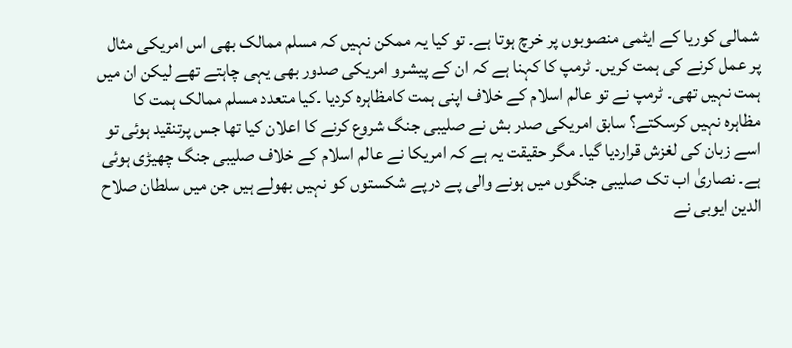شمالی کوریا کے ایٹمی منصوبوں پر خرچ ہوتا ہے۔ تو کیا یہ ممکن نہیں کہ مسلم ممالک بھی اس امریکی مثال پر عمل کرنے کی ہمت کریں۔ ٹرمپ کا کہنا ہے کہ ان کے پیشرو امریکی صدور بھی یہی چاہتے تھے لیکن ان میں ہمت نہیں تھی۔ ٹرمپ نے تو عالم اسلام کے خلاف اپنی ہمت کامظاہرہ کردیا ۔کیا متعدد مسلم ممالک ہمت کا مظاہرہ نہیں کرسکتے؟ سابق امریکی صدر بش نے صلیبی جنگ شروع کرنے کا اعلان کیا تھا جس پرتنقید ہوئی تو اسے زبان کی لغزش قراردیا گیا۔ مگر حقیقت یہ ہے کہ امریکا نے عالم اسلام کے خلاف صلیبی جنگ چھیڑی ہوئی ہے۔ نصاریٰ اب تک صلیبی جنگوں میں ہونے والی پے درپے شکستوں کو نہیں بھولے ہیں جن میں سلطان صلاح الدین ایوبی نے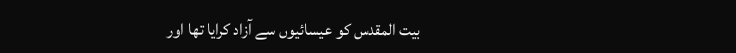بیت المقدس کو عیسائیوں سے آزاد کرایا تھا اور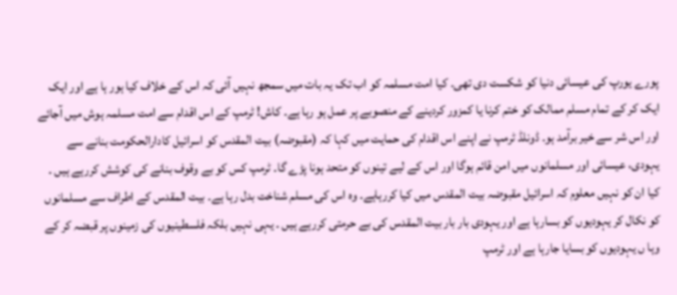پورے یورپ کی عیسائی دنیا کو شکست دی تھی۔ کیا امت مسلمہ کو اب تک یہ بات میں سمجھ نہیں آئی کہ اس کے خلاف کیا ہور ہا ہے اور ایک ایک کر کے تمام مسلم ممالک کو ختم کرنا یا کمزور کردینے کے منصوبے پر عمل ہو رہا ہے۔ کاش! ٹرمپ کے اس اقدام سے امت مسلمہ ہوش میں آجائے اور اس شر سے خیر برآمد ہو۔ ڈونلڈ ٹرمپ نے اپنے اس اقدام کی حمایت میں کہا کہ (مقبوضہ) بیت المقدس کو اسرائیل کادارالحکومت بنانے سے یہودی، عیسائی اور مسلمانوں میں امن قائم ہوگا اور اس کے لیے تینوں کو متحد ہونا پڑے گا۔ ٹرمپ کس کو بے وقوف بنانے کی کوشش کررہے ہیں ۔ کیا ان کو نہیں معلوم کہ اسرائیل مقبوضہ بیت المقدس میں کیا کررہاہے۔ وہ اس کی مسلم شناخت بدل رہا ہے۔ بیت المقدس کے اطراف سے مسلمانوں کو نکال کر یہودیوں کو بسارہا ہے اور یہودی بار بار بیت المقدس کی بے حرمتی کررہے ہیں ۔ یہی نہیں بلکہ فلسطینیوں کی زمینوں پر قبضہ کر کے وہا ں یہودیوں کو بسایا جارہا ہے اور ٹرمپ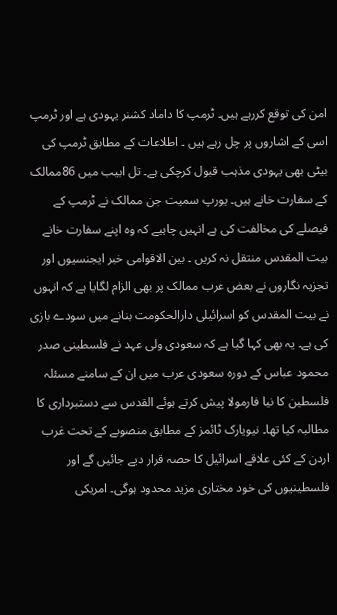امن کی توقع کررہے ہیں۔ ٹرمپ کا داماد کشنر یہودی ہے اور ٹرمپ اسی کے اشاروں پر چل رہے ہیں ۔ اطلاعات کے مطابق ٹرمپ کی بیٹی بھی یہودی مذہب قبول کرچکی ہے۔ تل ابیب میں 86ممالک کے سفارت خانے ہیں۔ یورپ سمیت جن ممالک نے ٹرمپ کے فیصلے کی مخالفت کی ہے انہیں چاہیے کہ وہ اپنے سفارت خانے بیت المقدس منتقل نہ کریں ۔ بین الاقوامی خبر ایجنسیوں اور تجزیہ نگاروں نے بعض عرب ممالک پر بھی الزام لگایا ہے کہ انہوں نے بیت المقدس کو اسرائیلی دارالحکومت بنانے میں سودے بازی کی ہے۔ یہ بھی کہا گیا ہے کہ سعودی ولی عہد نے فلسطینی صدر محمود عباس کے دورہ سعودی عرب میں ان کے سامنے مسئلہ فلسطین کا نیا فارمولا پیش کرتے ہوئے القدس سے دستبرداری کا مطالبہ کیا تھا۔ نیویارک ٹائمز کے مطابق منصوبے کے تحت غرب اردن کے کئی علاقے اسرائیل کا حصہ قرار دیے جائیں گے اور فلسطینیوں کی خود مختاری مزید محدود ہوگی۔ امریکی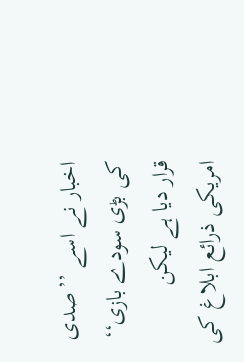اخبار نے اسے ’’صدی کی بڑی سودے بازی‘‘ قرار دیا ہے لیکن امریکی ذرائع ابلاغ کی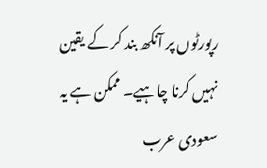رپورٹوں پر آنکھ بند کر کے یقین نہیں کرنا چاہیے۔ ممکن ہے یہ سعودی عرب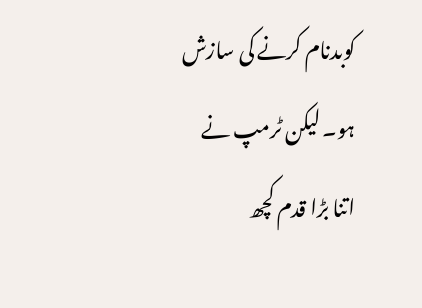کوبدنام کرنے کی سازش ہو۔ لیکن ٹرمپ نے اتنا بڑا قدم کچھ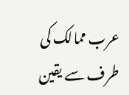عرب ممالک کی طرف سے یقین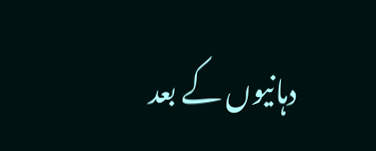دہانیوں کے بعد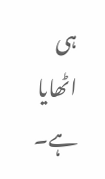ہی اٹھایا ہے۔